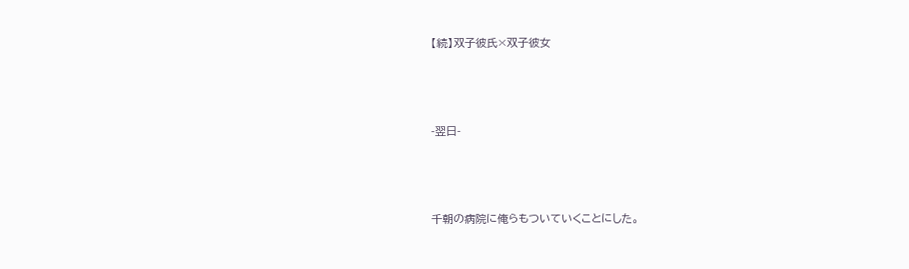【続】双子彼氏×双子彼女



-翌日-



千朝の病院に俺らもついていくことにした。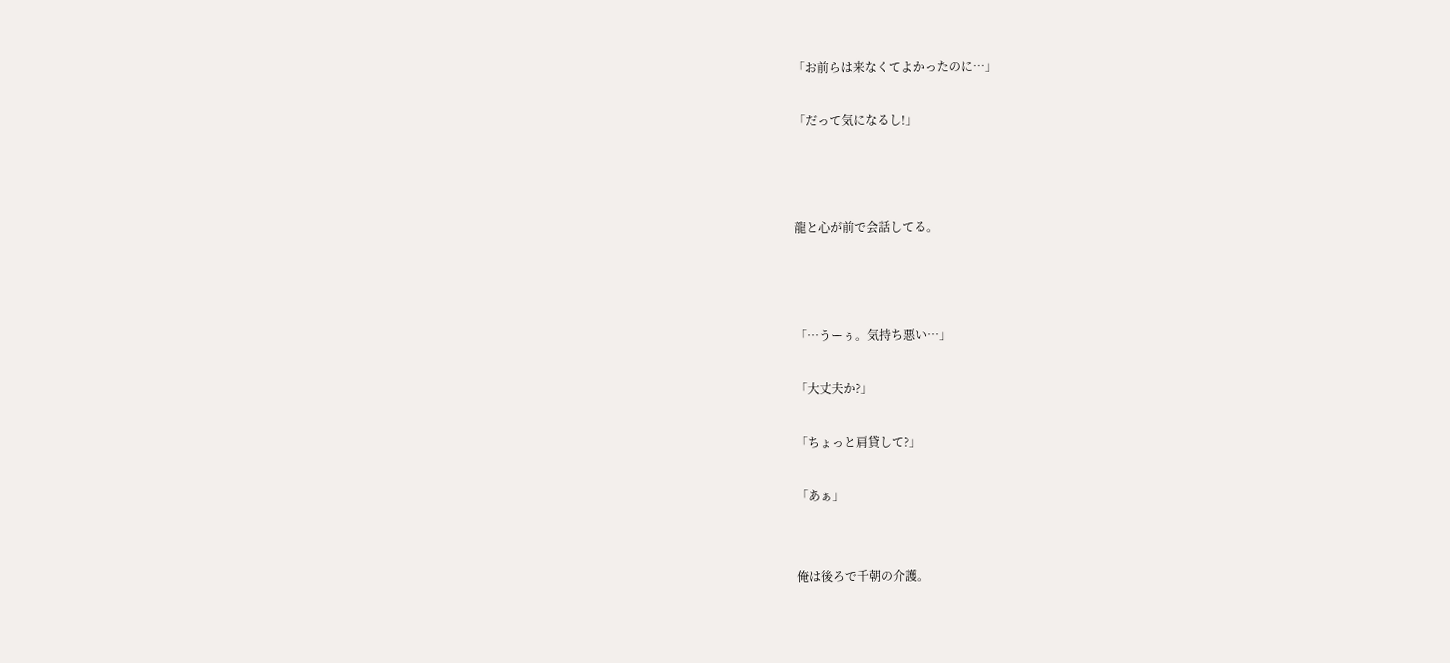「お前らは来なくてよかったのに…」

「だって気になるし!」



龍と心が前で会話してる。



「…うーぅ。気持ち悪い…」

「大丈夫か?」

「ちょっと肩貸して?」

「あぁ」


俺は後ろで千朝の介護。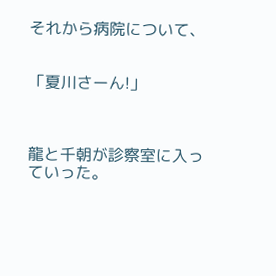それから病院について、


「夏川さーん!」



龍と千朝が診察室に入っていった。